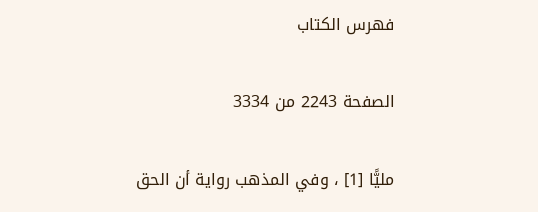فهرس الكتاب

الصفحة 2243 من 3334

مليًّا [1] ، وفي المذهب رواية أن الحق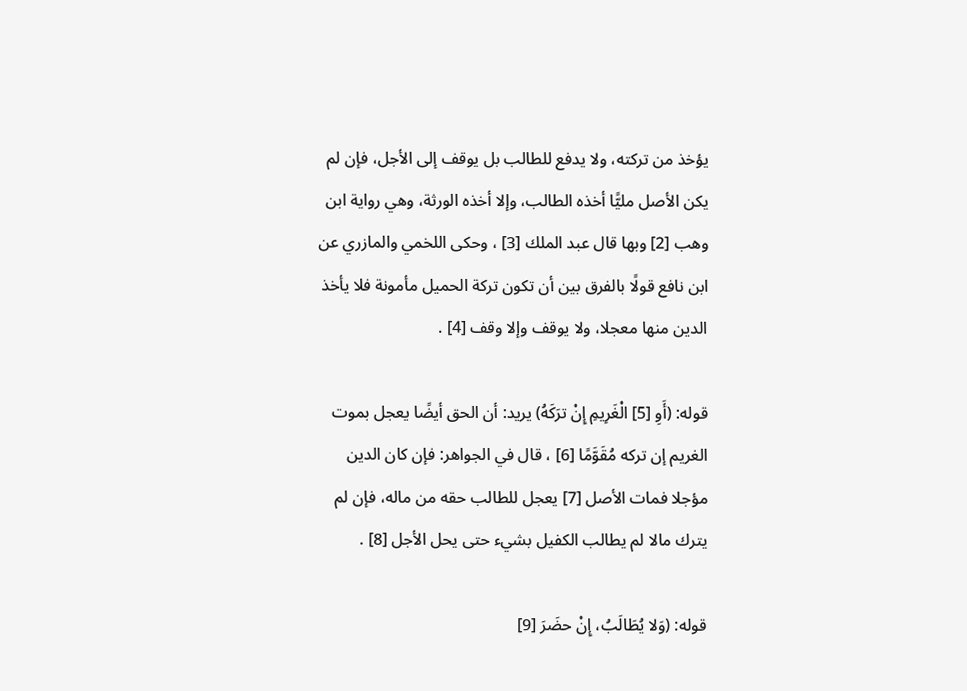يؤخذ من تركته، ولا يدفع للطالب بل يوقف إلى الأجل، فإن لم يكن الأصل مليًّا أخذه الطالب، وإلا أخذه الورثة، وهي رواية ابن وهب [2] وبها قال عبد الملك [3] ، وحكى اللخمي والمازري عن ابن نافع قولًا بالفرق بين أن تكون تركة الحميل مأمونة فلا يأخذ الدين منها معجلا، ولا يوقف وإلا وقف [4] .

قوله: (أَوِ [5] الْغَرِيمِ إِنْ ترَكَهُ) يريد: أن الحق أيضًا يعجل بموت الغريم إن تركه مُقَوَّمًا [6] ، قال في الجواهر: فإن كان الدين مؤجلا فمات الأصل [7] يعجل للطالب حقه من ماله، فإن لم يترك مالا لم يطالب الكفيل بشيء حتى يحل الأجل [8] .

قوله: (وَلا يُطَالَبُ، إِنْ حضَرَ [9]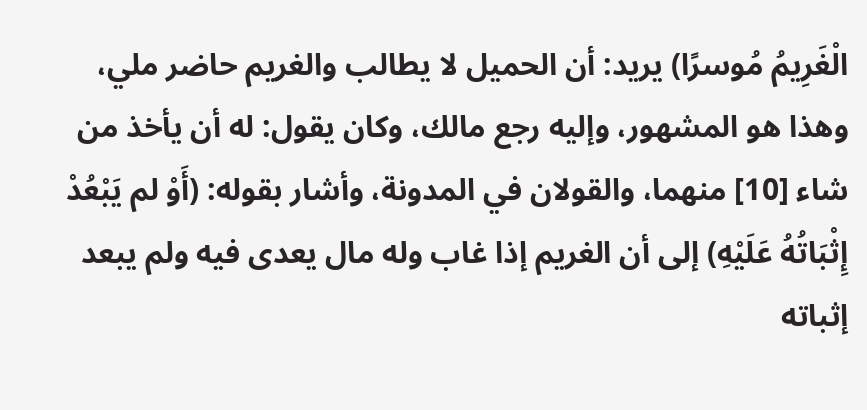الْغَرِيمُ مُوسرًا) يريد: أن الحميل لا يطالب والغريم حاضر ملي، وهذا هو المشهور، وإليه رجع مالك، وكان يقول: له أن يأخذ من شاء [10] منهما، والقولان في المدونة، وأشار بقوله: (أَوْ لم يَبْعُدْ إِثْبَاتُهُ عَلَيْهِ) إلى أن الغريم إذا غاب وله مال يعدى فيه ولم يبعد إثباته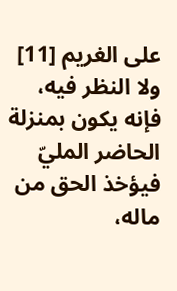على الغريم [11] ولا النظر فيه، فإنه يكون بمنزلة الحاضر المليّ فيؤخذ الحق من ماله،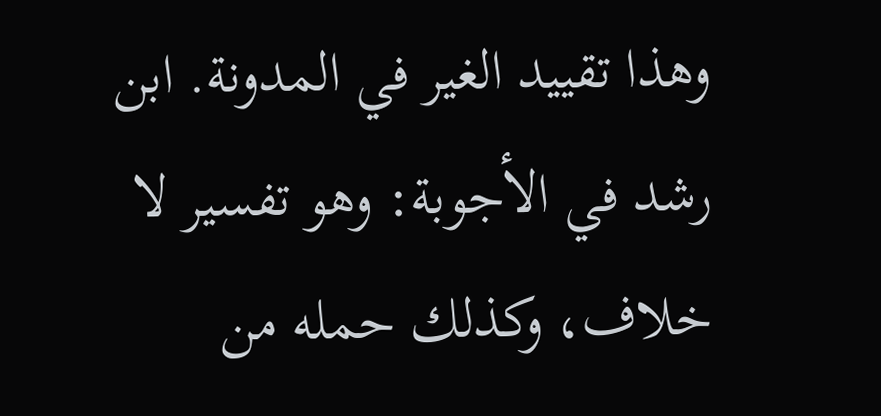وهذا تقييد الغير في المدونة. ابن رشد في الأجوبة: وهو تفسير لا خلاف، وكذلك حمله من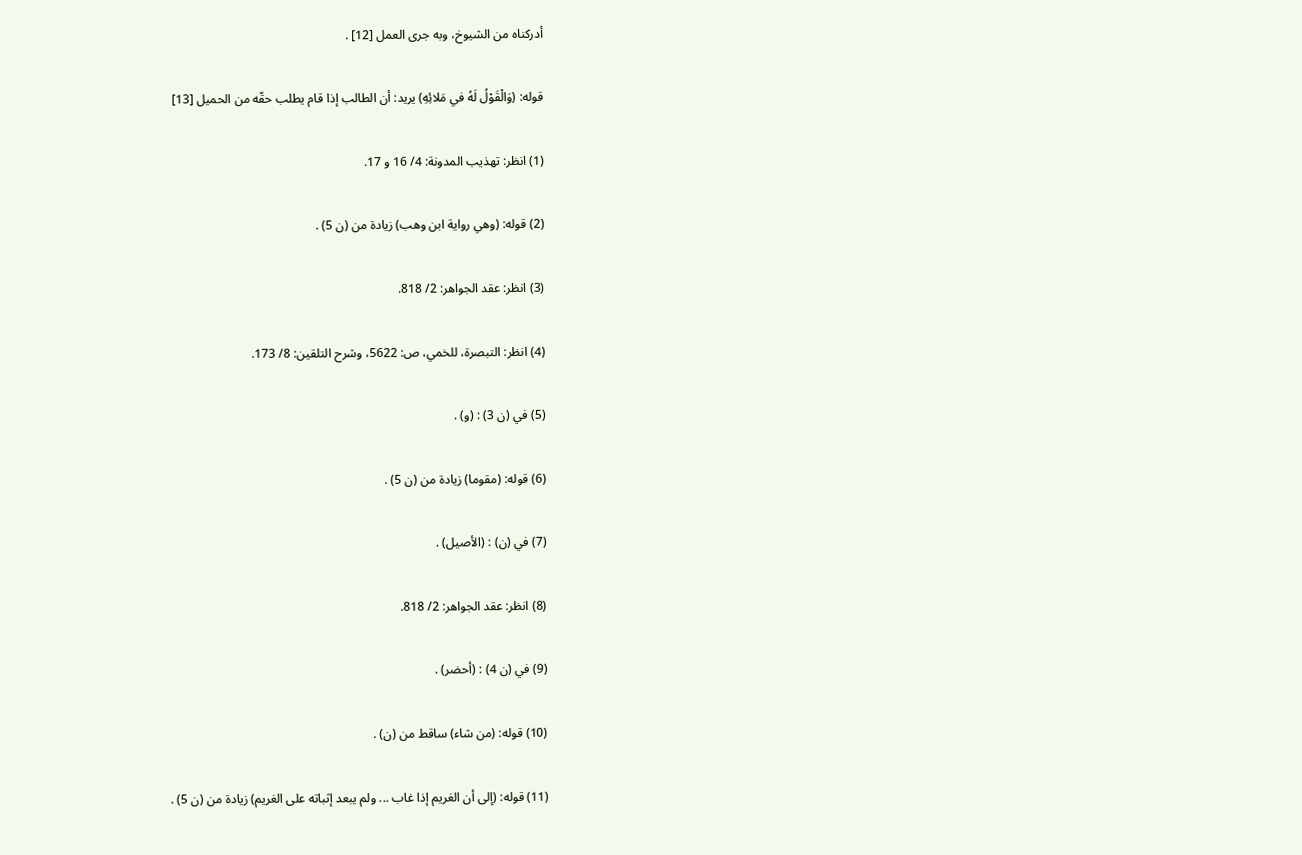أدركناه من الشيوخ، وبه جرى العمل [12] .

قوله: (وَالْقَوْلُ لَهُ في مَلائِهِ) يريد: أن الطالب إذا قام يطلب حقّه من الحميل [13]

(1) انظر: تهذيب المدونة: 4/ 16 و 17.

(2) قوله: (وهي رواية ابن وهب) زيادة من (ن 5) .

(3) انظر: عقد الجواهر: 2/ 818.

(4) انظر: التبصرة، للخمي، ص: 5622، وشرح التلقين: 8/ 173.

(5) في (ن 3) : (و) .

(6) قوله: (مقوما) زيادة من (ن 5) .

(7) في (ن) : (الأصيل) .

(8) انظر: عقد الجواهر: 2/ 818.

(9) في (ن 4) : (أحضر) .

(10) قوله: (من شاء) ساقط من (ن) .

(11) قوله: (إلى أن الغريم إذا غاب ... ولم يبعد إثباته على الغريم) زيادة من (ن 5) .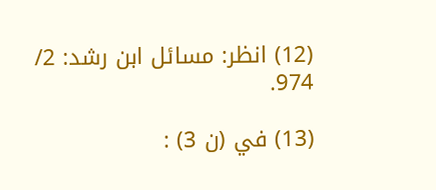(12) انظر: مسائل ابن رشد: 2/ 974.

(13) في (ن 3) :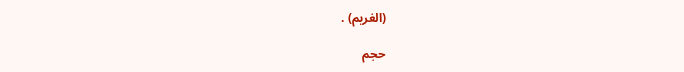(الغريم) .

حجم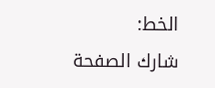الخط:
شارك الصفحة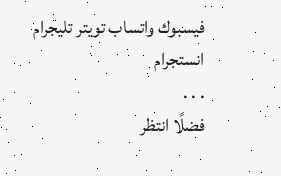فيسبوك واتساب تويتر تليجرام انستجرام
. . .
فضلًا انتظر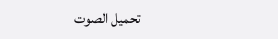تحميل الصوت